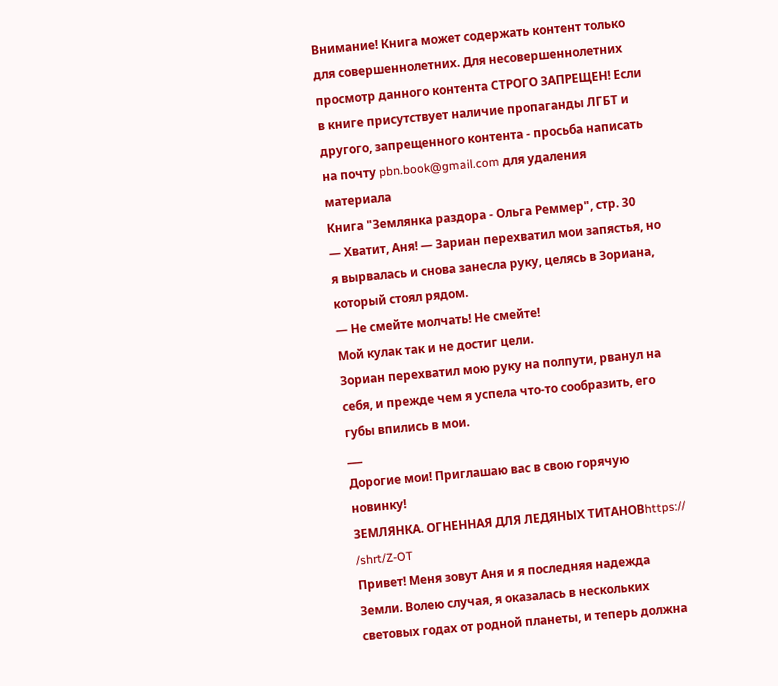Внимание! Книга может содержать контент только для совершеннолетних. Для несовершеннолетних просмотр данного контента СТРОГО ЗАПРЕЩЕН! Если в книге присутствует наличие пропаганды ЛГБТ и другого, запрещенного контента - просьба написать на почту pbn.book@gmail.com для удаления материала
Книга "Землянка раздора - Ольга Реммер", стр. 30
— Хватит, Аня! — Зариан перехватил мои запястья, но я вырвалась и снова занесла руку, целясь в Зориана, который стоял рядом.
— Не смейте молчать! Не смейте!
Мой кулак так и не достиг цели.
Зориан перехватил мою руку на полпути, рванул на себя, и прежде чем я успела что-то сообразить, его губы впились в мои.
___
Дорогие мои! Приглашаю вас в свою горячую новинку!
ЗЕМЛЯНКА. ОГНЕННАЯ ДЛЯ ЛЕДЯНЫХ ТИТАНОВhttps:// /shrt/Z-OT
Привет! Меня зовут Аня и я последняя надежда Земли. Волею случая, я оказалась в нескольких световых годах от родной планеты, и теперь должна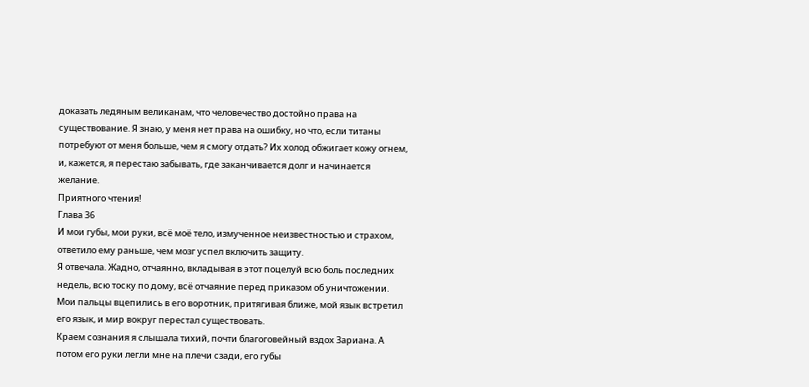доказать ледяным великанам, что человечество достойно права на существование. Я знаю, у меня нет права на ошибку, но что, если титаны потребуют от меня больше, чем я смогу отдать? Их холод обжигает кожу огнем, и, кажется, я перестаю забывать, где заканчивается долг и начинается желание.
Приятного чтения!
Глава 36
И мои губы, мои руки, всё моё тело, измученное неизвестностью и страхом, ответило ему раньше, чем мозг успел включить защиту.
Я отвечала. Жадно, отчаянно, вкладывая в этот поцелуй всю боль последних недель, всю тоску по дому, всё отчаяние перед приказом об уничтожении. Мои пальцы вцепились в его воротник, притягивая ближе, мой язык встретил его язык, и мир вокруг перестал существовать.
Краем сознания я слышала тихий, почти благоговейный вздох Зариана. А потом его руки легли мне на плечи сзади, его губы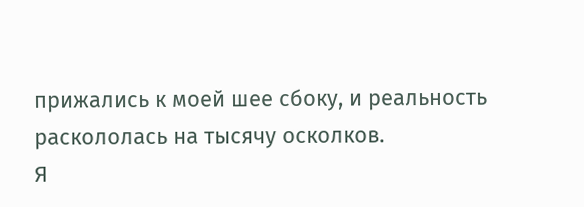прижались к моей шее сбоку, и реальность раскололась на тысячу осколков.
Я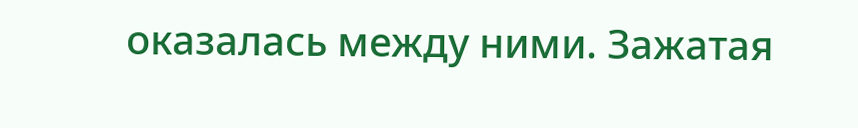оказалась между ними. Зажатая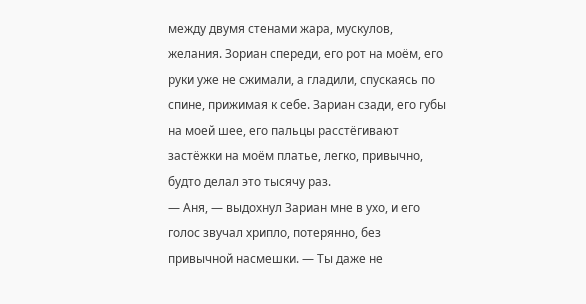между двумя стенами жара, мускулов, желания. Зориан спереди, его рот на моём, его руки уже не сжимали, а гладили, спускаясь по спине, прижимая к себе. Зариан сзади, его губы на моей шее, его пальцы расстёгивают застёжки на моём платье, легко, привычно, будто делал это тысячу раз.
— Аня, — выдохнул Зариан мне в ухо, и его голос звучал хрипло, потерянно, без привычной насмешки. — Ты даже не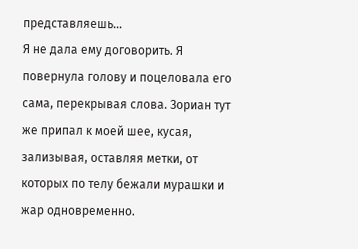представляешь…
Я не дала ему договорить. Я повернула голову и поцеловала его сама, перекрывая слова. Зориан тут же припал к моей шее, кусая, зализывая, оставляя метки, от которых по телу бежали мурашки и жар одновременно.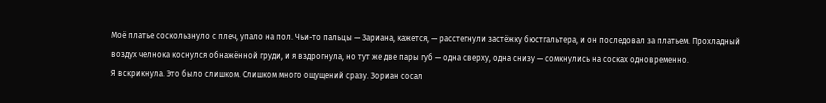Моё платье соскользнуло с плеч, упало на пол. Чьи-то пальцы — Зариана, кажется, — расстегнули застёжку бюстгальтера, и он последовал за платьем. Прохладный воздух челнока коснулся обнажённой груди, и я вздрогнула, но тут же две пары губ — одна сверху, одна снизу — сомкнулись на сосках одновременно.
Я вскрикнула. Это было слишком. Слишком много ощущений сразу. Зориан сосал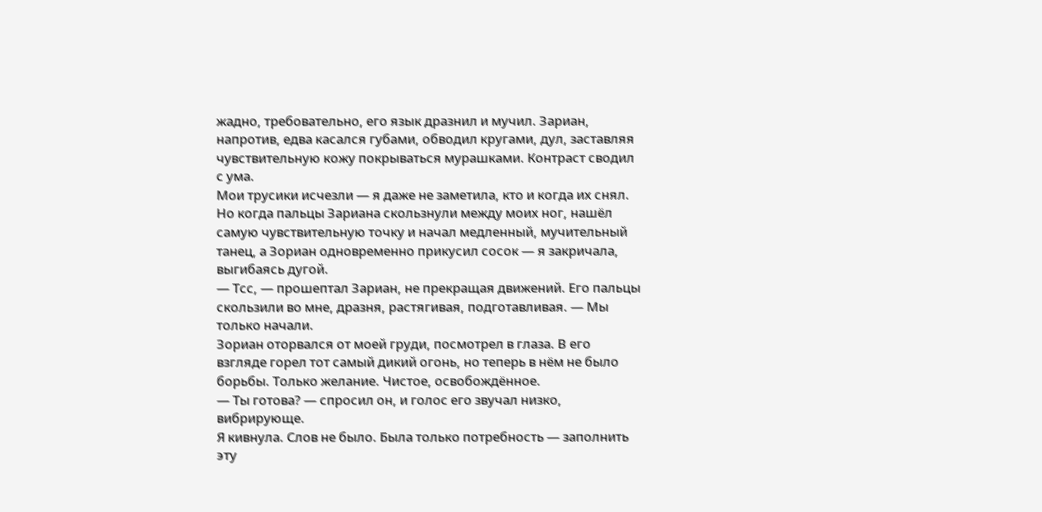жадно, требовательно, его язык дразнил и мучил. Зариан, напротив, едва касался губами, обводил кругами, дул, заставляя чувствительную кожу покрываться мурашками. Контраст сводил с ума.
Мои трусики исчезли — я даже не заметила, кто и когда их снял. Но когда пальцы Зариана скользнули между моих ног, нашёл самую чувствительную точку и начал медленный, мучительный танец, а Зориан одновременно прикусил сосок — я закричала, выгибаясь дугой.
— Тсс, — прошептал Зариан, не прекращая движений. Его пальцы скользили во мне, дразня, растягивая, подготавливая. — Мы только начали.
Зориан оторвался от моей груди, посмотрел в глаза. В его взгляде горел тот самый дикий огонь, но теперь в нём не было борьбы. Только желание. Чистое, освобождённое.
— Ты готова? — спросил он, и голос его звучал низко, вибрирующе.
Я кивнула. Слов не было. Была только потребность — заполнить эту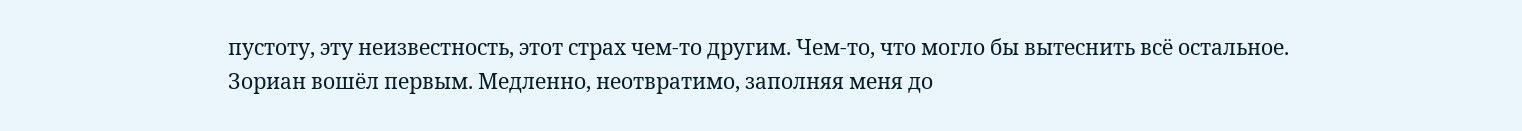пустоту, эту неизвестность, этот страх чем-то другим. Чем-то, что могло бы вытеснить всё остальное.
Зориан вошёл первым. Медленно, неотвратимо, заполняя меня до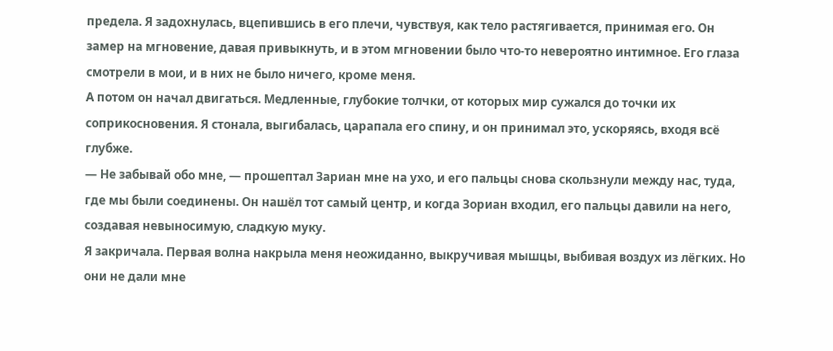предела. Я задохнулась, вцепившись в его плечи, чувствуя, как тело растягивается, принимая его. Он замер на мгновение, давая привыкнуть, и в этом мгновении было что-то невероятно интимное. Его глаза смотрели в мои, и в них не было ничего, кроме меня.
А потом он начал двигаться. Медленные, глубокие толчки, от которых мир сужался до точки их соприкосновения. Я стонала, выгибалась, царапала его спину, и он принимал это, ускоряясь, входя всё глубже.
— Не забывай обо мне, — прошептал Зариан мне на ухо, и его пальцы снова скользнули между нас, туда, где мы были соединены. Он нашёл тот самый центр, и когда Зориан входил, его пальцы давили на него, создавая невыносимую, сладкую муку.
Я закричала. Первая волна накрыла меня неожиданно, выкручивая мышцы, выбивая воздух из лёгких. Но они не дали мне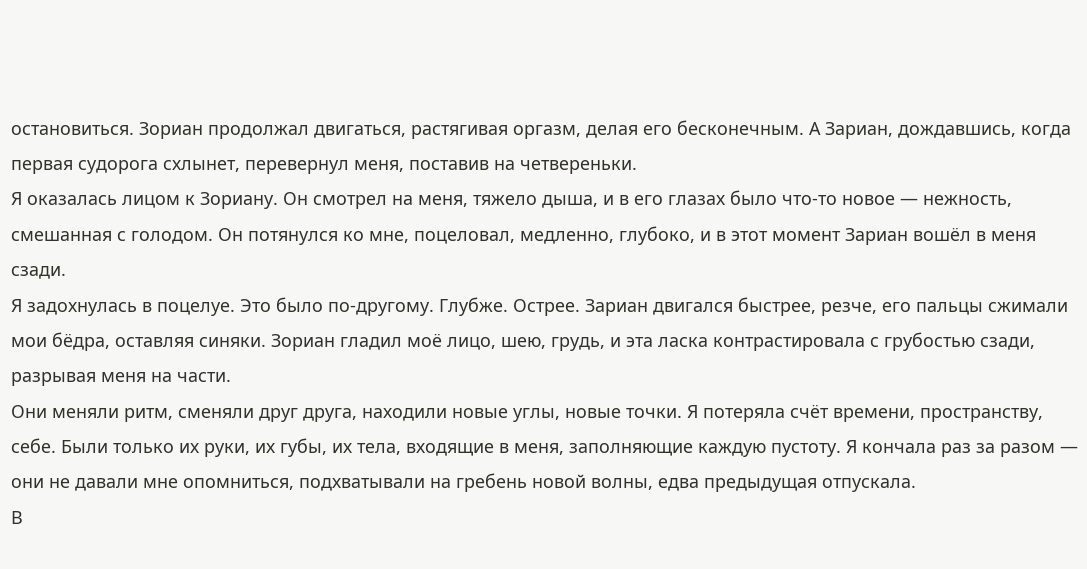остановиться. Зориан продолжал двигаться, растягивая оргазм, делая его бесконечным. А Зариан, дождавшись, когда первая судорога схлынет, перевернул меня, поставив на четвереньки.
Я оказалась лицом к Зориану. Он смотрел на меня, тяжело дыша, и в его глазах было что-то новое — нежность, смешанная с голодом. Он потянулся ко мне, поцеловал, медленно, глубоко, и в этот момент Зариан вошёл в меня сзади.
Я задохнулась в поцелуе. Это было по-другому. Глубже. Острее. Зариан двигался быстрее, резче, его пальцы сжимали мои бёдра, оставляя синяки. Зориан гладил моё лицо, шею, грудь, и эта ласка контрастировала с грубостью сзади, разрывая меня на части.
Они меняли ритм, сменяли друг друга, находили новые углы, новые точки. Я потеряла счёт времени, пространству, себе. Были только их руки, их губы, их тела, входящие в меня, заполняющие каждую пустоту. Я кончала раз за разом — они не давали мне опомниться, подхватывали на гребень новой волны, едва предыдущая отпускала.
В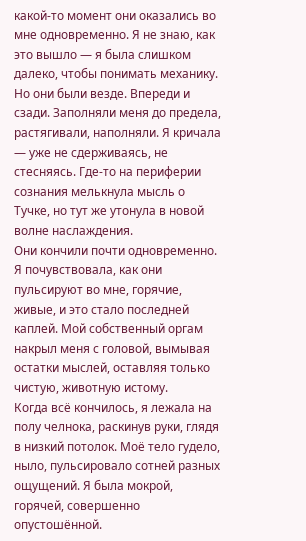какой-то момент они оказались во мне одновременно. Я не знаю, как это вышло — я была слишком далеко, чтобы понимать механику. Но они были везде. Впереди и сзади. Заполняли меня до предела, растягивали, наполняли. Я кричала — уже не сдерживаясь, не стесняясь. Где-то на периферии сознания мелькнула мысль о Тучке, но тут же утонула в новой волне наслаждения.
Они кончили почти одновременно. Я почувствовала, как они пульсируют во мне, горячие, живые, и это стало последней каплей. Мой собственный оргам накрыл меня с головой, вымывая остатки мыслей, оставляя только чистую, животную истому.
Когда всё кончилось, я лежала на полу челнока, раскинув руки, глядя в низкий потолок. Моё тело гудело, ныло, пульсировало сотней разных ощущений. Я была мокрой, горячей, совершенно опустошённой.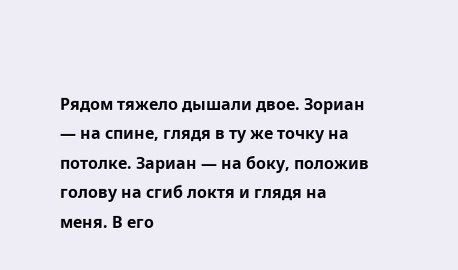Рядом тяжело дышали двое. Зориан — на спине, глядя в ту же точку на потолке. Зариан — на боку, положив голову на сгиб локтя и глядя на меня. В его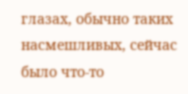глазах, обычно таких насмешливых, сейчас было что-то